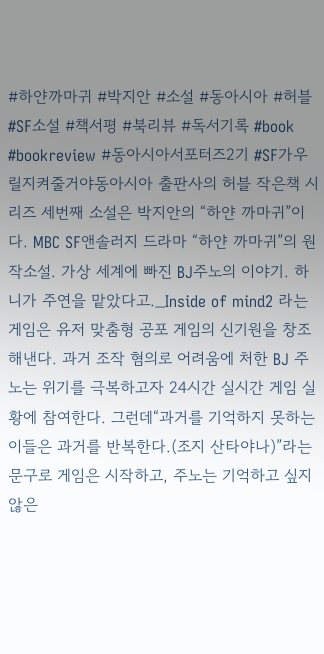#하얀까마귀 #박지안 #소설 #동아시아 #허블 #SF소설 #책서평 #북리뷰 #독서기록 #book #bookreview #동아시아서포터즈2기 #SF가우릴지켜줄거야동아시아 출판사의 허블 작은책 시리즈 세번째 소설은 박지안의 “하얀 까마귀”이다. MBC SF앤솔러지 드라마 “하얀 까마귀”의 원작소설. 가상 세계에 빠진 BJ주노의 이야기. 하니가 주연을 맡았다고._Inside of mind2 라는 게임은 유저 맞춤형 공포 게임의 신기원을 창조해낸다. 과거 조작 혐의로 어려움에 처한 BJ 주노는 위기를 극복하고자 24시간 실시간 게임 실황에 참여한다. 그런데“과거를 기억하지 못하는 이들은 과거를 반복한다.(조지 산타야나)”라는 문구로 게임은 시작하고, 주노는 기억하고 싶지 않은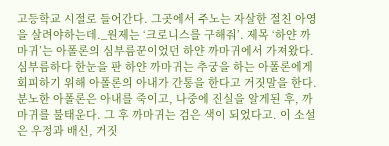고등학교 시절로 들어간다. 그곳에서 주노는 자살한 절친 아영을 살려야하는데._원제는 ‘크로니스를 구해줘’. 제목 ‘하얀 까마귀’는 아폴론의 심부름꾼이었던 하얀 까마귀에서 가져왔다. 심부름하다 한눈을 판 하얀 까마귀는 추궁을 하는 아폴론에게 회피하기 위해 아폴론의 아내가 간통을 한다고 거짓말을 한다. 분노한 아폴론은 아내를 죽이고, 나중에 진실을 알게된 후, 까마귀를 불태운다. 그 후 까마귀는 검은 색이 되었다고. 이 소설은 우정과 배신, 거짓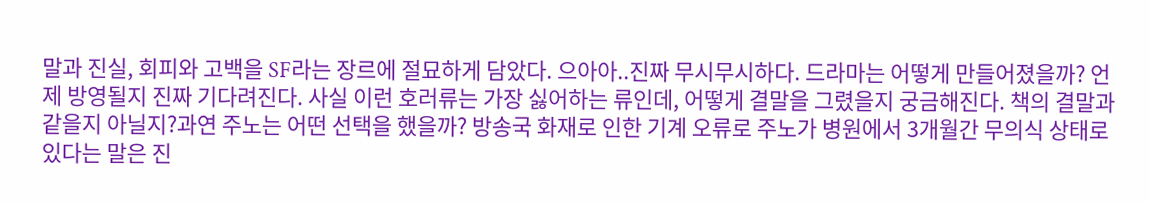말과 진실, 회피와 고백을 SF라는 장르에 절묘하게 담았다. 으아아..진짜 무시무시하다. 드라마는 어떻게 만들어졌을까? 언제 방영될지 진짜 기다려진다. 사실 이런 호러류는 가장 싫어하는 류인데, 어떻게 결말을 그렸을지 궁금해진다. 책의 결말과 같을지 아닐지?과연 주노는 어떤 선택을 했을까? 방송국 화재로 인한 기계 오류로 주노가 병원에서 3개월간 무의식 상태로 있다는 말은 진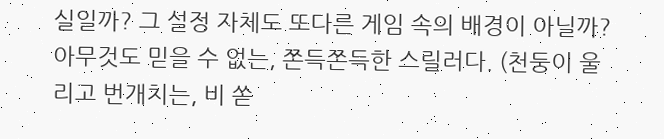실일까? 그 설정 자체도 또다른 게임 속의 배경이 아닐까? 아무것도 믿을 수 없는, 쫀득쫀득한 스릴러다. (천둥이 울리고 번개치는, 비 쏟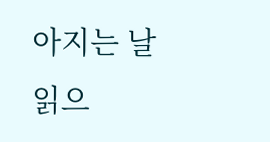아지는 날 읽으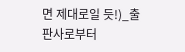면 제대로일 듯!)_출판사로부터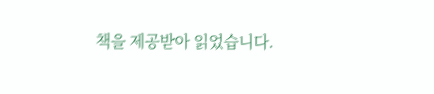책을 제공받아 읽었습니다.